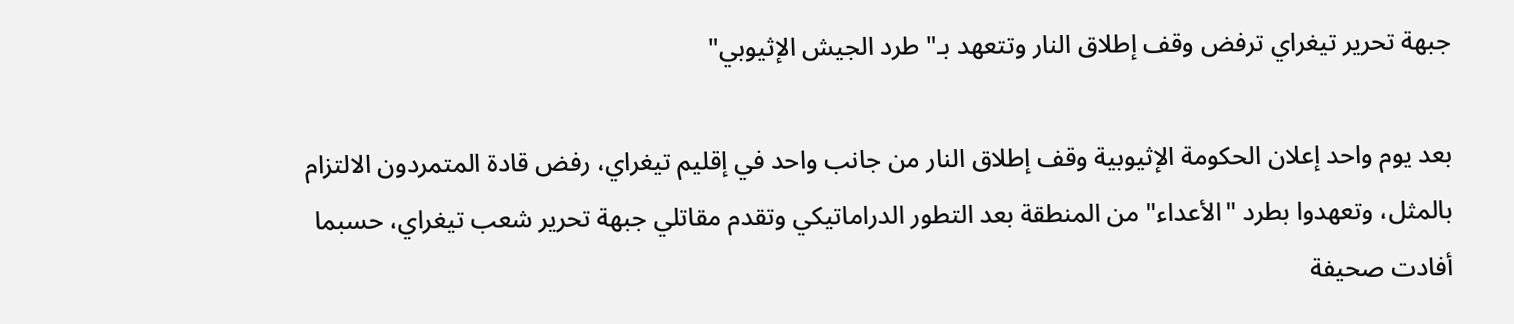جبهة تحرير تيغراي ترفض وقف إطلاق النار وتتعهد بـ"طرد الجيش الإثيوبي"

بعد يوم واحد إعلان الحكومة الإثيوبية وقف إطلاق النار من جانب واحد في إقليم تيغراي، رفض قادة المتمردون الالتزام بالمثل، وتعهدوا بطرد "الأعداء" من المنطقة بعد التطور الدراماتيكي وتقدم مقاتلي جبهة تحرير شعب تيغراي، حسبما أفادت صحيفة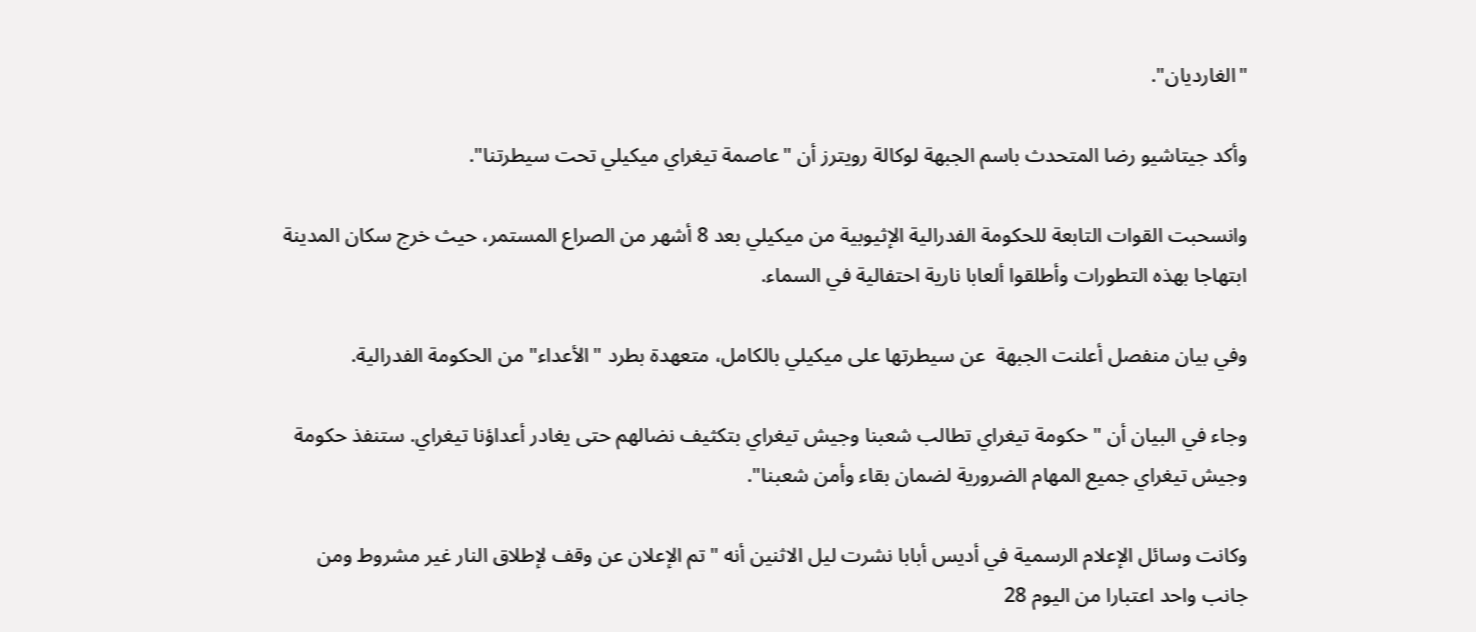"الغارديان".

وأكد جيتاشيو رضا المتحدث باسم الجبهة لوكالة رويترز أن "عاصمة تيغراي ميكيلي تحت سيطرتنا".

وانسحبت القوات التابعة للحكومة الفدرالية الإثيوبية من ميكيلي بعد 8 أشهر من الصراع المستمر، حيث خرج سكان المدينة ابتهاجا بهذه التطورات وأطلقوا ألعابا نارية احتفالية في السماء.

وفي بيان منفصل أعلنت الجبهة  عن سيطرتها على ميكيلي بالكامل، متعهدة بطرد "الأعداء" من الحكومة الفدرالية.

وجاء في البيان أن "حكومة تيغراي تطالب شعبنا وجيش تيغراي بتكثيف نضالهم حتى يغادر أعداؤنا تيغراي. ستنفذ حكومة وجيش تيغراي جميع المهام الضرورية لضمان بقاء وأمن شعبنا".

وكانت وسائل الإعلام الرسمية في أديس أبابا نشرت ليل الاثنين أنه "تم الإعلان عن وقف لإطلاق النار غير مشروط ومن جانب واحد اعتبارا من اليوم 28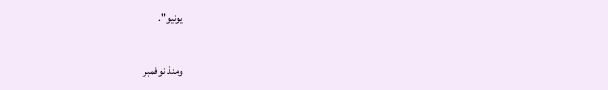يونيو".

ومنذ نوفمبر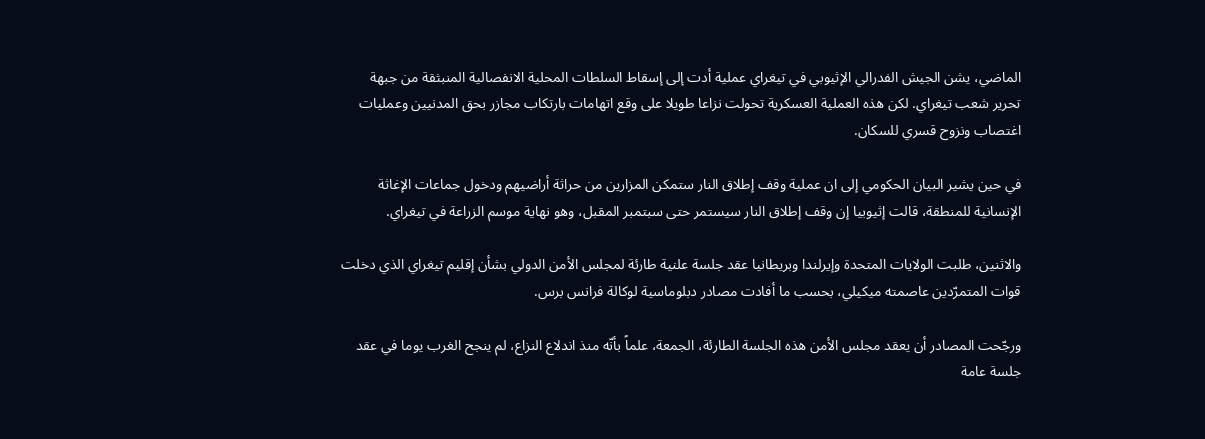الماضي، يشن الجيش الفدرالي الإثيوبي في تيغراي عملية أدت إلى إسقاط السلطات المحلية الانفصالية المنبثقة من جبهة تحرير شعب تيغراي. لكن هذه العملية العسكرية تحولت نزاعا طويلا على وقع اتهامات بارتكاب مجازر بحق المدنيين وعمليات اغتصاب ونزوح قسري للسكان.

في حين يشير البيان الحكومي إلى ان عملية وقف إطلاق النار ستمكن المزارين من حراثة أراضيهم ودخول جماعات الإغاثة الإنسانية للمنطقة، قالت إثيوبيا إن وقف إطلاق النار سيستمر حتى سبتمبر المقبل، وهو نهاية موسم الزراعة في تيغراي.

والاثنين، طلبت الولايات المتحدة وإيرلندا وبريطانيا عقد جلسة علنية طارئة لمجلس الأمن الدولي بشأن إقليم تيغراي الذي دخلت قوات المتمرّدين عاصمته ميكيلي، بحسب ما أفادت مصادر دبلوماسية لوكالة فرانس برس.

ورجّحت المصادر أن يعقد مجلس الأمن هذه الجلسة الطارئة، الجمعة، علماً بأنّه منذ اندلاع النزاع، لم ينجح الغرب يوما في عقد جلسة عامة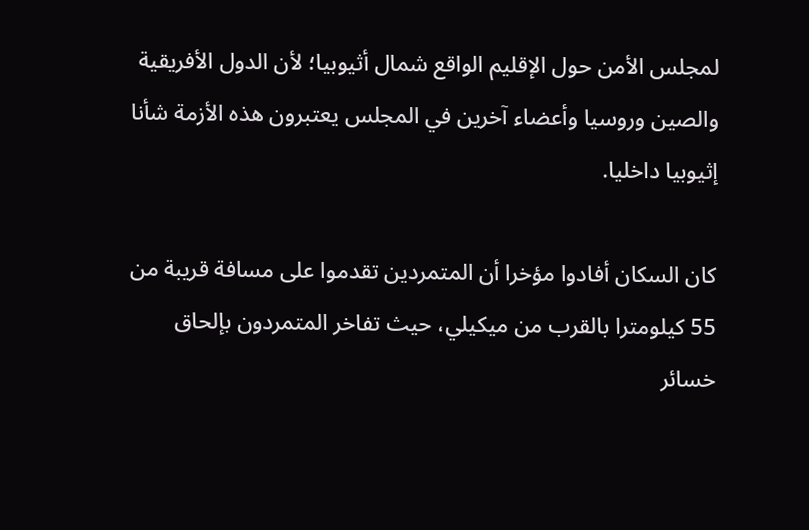لمجلس الأمن حول الإقليم الواقع شمال أثيوبيا؛ لأن الدول الأفريقية والصين وروسيا وأعضاء آخرين في المجلس يعتبرون هذه الأزمة شأنا إثيوبيا داخليا.

كان السكان أفادوا مؤخرا أن المتمردين تقدموا على مسافة قريبة من 55 كيلومترا بالقرب من ميكيلي، حيث تفاخر المتمردون بإلحاق خسائر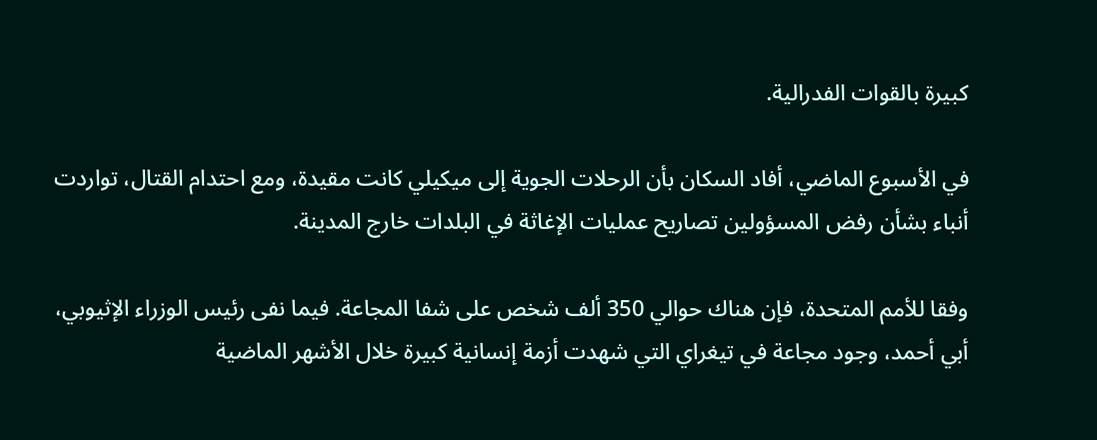كبيرة بالقوات الفدرالية.

في الأسبوع الماضي، أفاد السكان بأن الرحلات الجوية إلى ميكيلي كانت مقيدة، ومع احتدام القتال، تواردت أنباء بشأن رفض المسؤولين تصاريح عمليات الإغاثة في البلدات خارج المدينة.

وفقا للأمم المتحدة، فإن هناك حوالي 350 ألف شخص على شفا المجاعة. فيما نفى رئيس الوزراء الإثيوبي، أبي أحمد، وجود مجاعة في تيغراي التي شهدت أزمة إنسانية كبيرة خلال الأشهر الماضية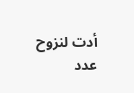أدت لنزوح عدد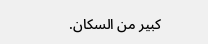كبير من السكان.